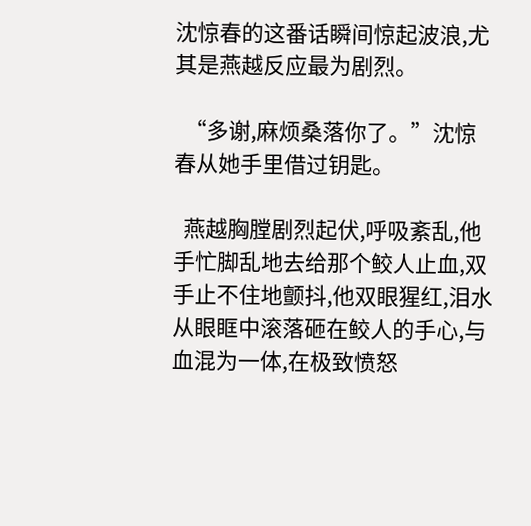沈惊春的这番话瞬间惊起波浪,尤其是燕越反应最为剧烈。

  “多谢,麻烦桑落你了。”沈惊春从她手里借过钥匙。

  燕越胸膛剧烈起伏,呼吸紊乱,他手忙脚乱地去给那个鲛人止血,双手止不住地颤抖,他双眼猩红,泪水从眼眶中滚落砸在鲛人的手心,与血混为一体,在极致愤怒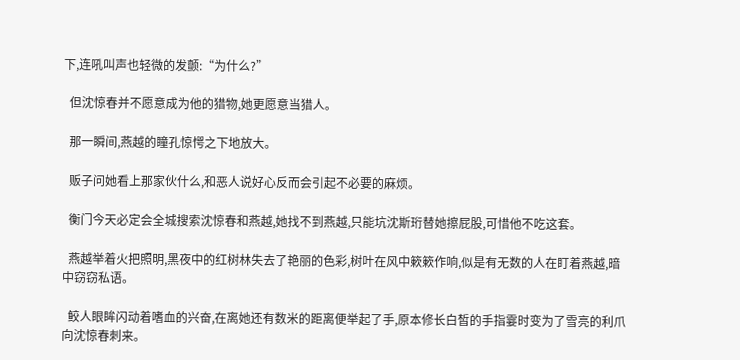下,连吼叫声也轻微的发颤:“为什么?”

  但沈惊春并不愿意成为他的猎物,她更愿意当猎人。

  那一瞬间,燕越的瞳孔惊愕之下地放大。

  贩子问她看上那家伙什么,和恶人说好心反而会引起不必要的麻烦。

  衡门今天必定会全城搜索沈惊春和燕越,她找不到燕越,只能坑沈斯珩替她擦屁股,可惜他不吃这套。

  燕越举着火把照明,黑夜中的红树林失去了艳丽的色彩,树叶在风中簌簌作响,似是有无数的人在盯着燕越,暗中窃窃私语。

  鲛人眼眸闪动着嗜血的兴奋,在离她还有数米的距离便举起了手,原本修长白皙的手指霎时变为了雪亮的利爪向沈惊春刺来。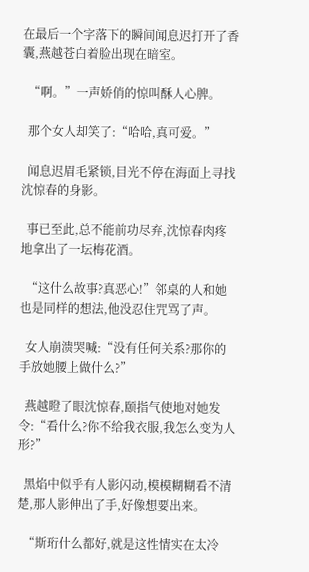在最后一个字落下的瞬间闻息迟打开了香囊,燕越苍白着脸出现在暗室。

  “啊。”一声娇俏的惊叫酥人心脾。

  那个女人却笑了:“哈哈,真可爱。”

  闻息迟眉毛紧锁,目光不停在海面上寻找沈惊春的身影。

  事已至此,总不能前功尽弃,沈惊春肉疼地拿出了一坛梅花酒。

  “这什么故事?真恶心!”邻桌的人和她也是同样的想法,他没忍住咒骂了声。

  女人崩溃哭喊:“没有任何关系?那你的手放她腰上做什么?”

  燕越瞪了眼沈惊春,颐指气使地对她发令:“看什么?你不给我衣服,我怎么变为人形?”

  黑焰中似乎有人影闪动,模模糊糊看不清楚,那人影伸出了手,好像想要出来。

  “斯珩什么都好,就是这性情实在太冷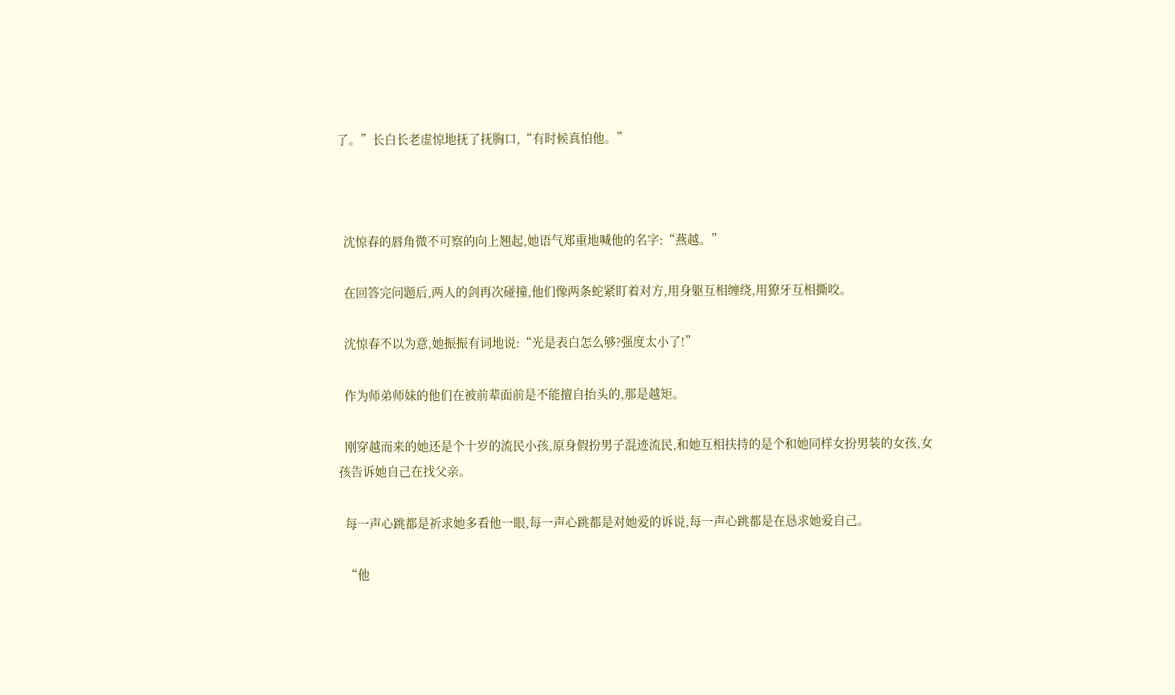了。”长白长老虚惊地抚了抚胸口,“有时候真怕他。”



  沈惊春的唇角微不可察的向上翘起,她语气郑重地喊他的名字:“燕越。”

  在回答完问题后,两人的剑再次碰撞,他们像两条蛇紧盯着对方,用身躯互相缠绕,用獠牙互相撕咬。

  沈惊春不以为意,她振振有词地说:“光是表白怎么够?强度太小了!”

  作为师弟师妹的他们在被前辈面前是不能擅自抬头的,那是越矩。

  刚穿越而来的她还是个十岁的流民小孩,原身假扮男子混迹流民,和她互相扶持的是个和她同样女扮男装的女孩,女孩告诉她自己在找父亲。

  每一声心跳都是祈求她多看他一眼,每一声心跳都是对她爱的诉说,每一声心跳都是在恳求她爱自己。

  “他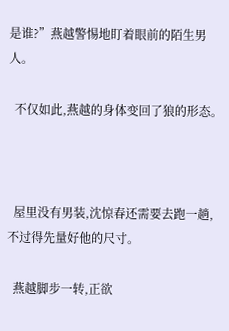是谁?”燕越警惕地盯着眼前的陌生男人。

  不仅如此,燕越的身体变回了狼的形态。



  屋里没有男装,沈惊春还需要去跑一趟,不过得先量好他的尺寸。

  燕越脚步一转,正欲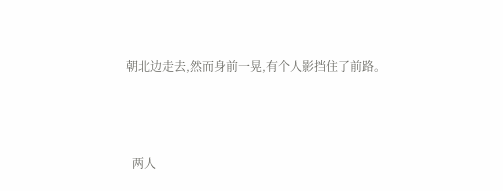朝北边走去,然而身前一晃,有个人影挡住了前路。



  两人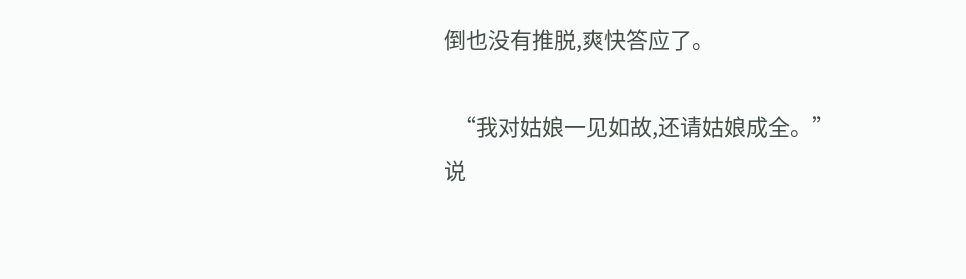倒也没有推脱,爽快答应了。

  “我对姑娘一见如故,还请姑娘成全。”说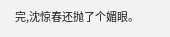完,沈惊春还抛了个媚眼。